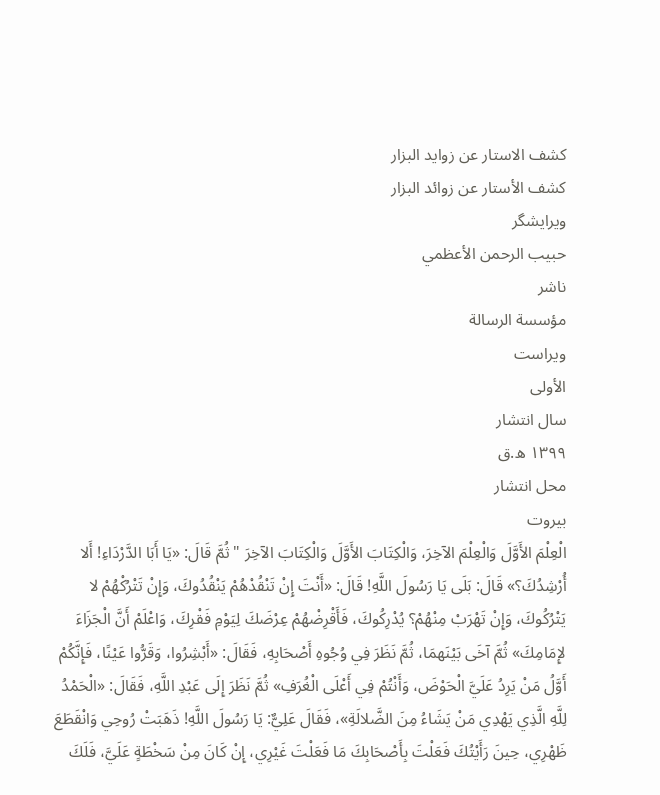کشف الاستار عن زواید البزار
كشف الأستار عن زوائد البزار
ویرایشگر
حبيب الرحمن الأعظمي
ناشر
مؤسسة الرسالة
ویراست
الأولى
سال انتشار
۱۳۹۹ ه.ق
محل انتشار
بيروت
الْعِلْمَ الأَوَّلَ وَالْعِلْمَ الآخِرَ، وَالْكِتَابَ الأَوَّلَ وَالْكِتَابَ الآخِرَ " ثُمَّ قَالَ: «يَا أَبَا الدَّرْدَاءِ! أَلا أُرْشِدُكَ؟» قَالَ: بَلَى يَا رَسُولَ اللَّهِ! قَالَ: «أَنْتَ إِنْ تَنْقُدْهُمْ يَنْقُدُوكَ، وَإِنْ تَتْرُكْهُمْ لا يَتْرُكُوكَ، وَإِنْ تَهْرَبْ مِنْهُمْ؟ يُدْرِكُوكَ، فَأَقْرِضْهُمْ عِرْضَكَ لِيَوْمِ فَقْرِكَ، وَاعْلَمْ أَنَّ الْجَزَاءَ لإِمَامِكَ» ثُمَّ آخَى بَيْنَهمَا، ثُمَّ نَظَرَ فِي وُجُوهِ أَصْحَابِهِ، فَقَالَ: «أَبْشِرُوا، وَقَرُّوا عَيْنًا، فَإِنَّكُمْ أَوَّلُ مَنْ يَرِدُ عَلَيَّ الْحَوْضَ، وَأَنْتُمْ فِي أَعْلَى الْغُرَفِ» ثُمَّ نَظَرَ إِلَى عَبْدِ اللَّهِ، فَقَالَ: «الْحَمْدُ لِلَّهِ الَّذِي يَهْدِي مَنْ يَشَاءُ مِنَ الضَّلالَةِ»، فَقَالَ عَلِيٌّ: يَا رَسُولَ اللَّهِ! ذَهَبَتْ رُوحِي وَانْقَطَعَ ظَهْرِي، حِينَ رَأَيْتُكَ فَعَلْتَ بِأَصْحَابِكَ مَا فَعَلْتَ غَيْرِي، إِنْ كَانَ مِنْ سَخْطَةٍ عَلَيَّ، فَلَكَ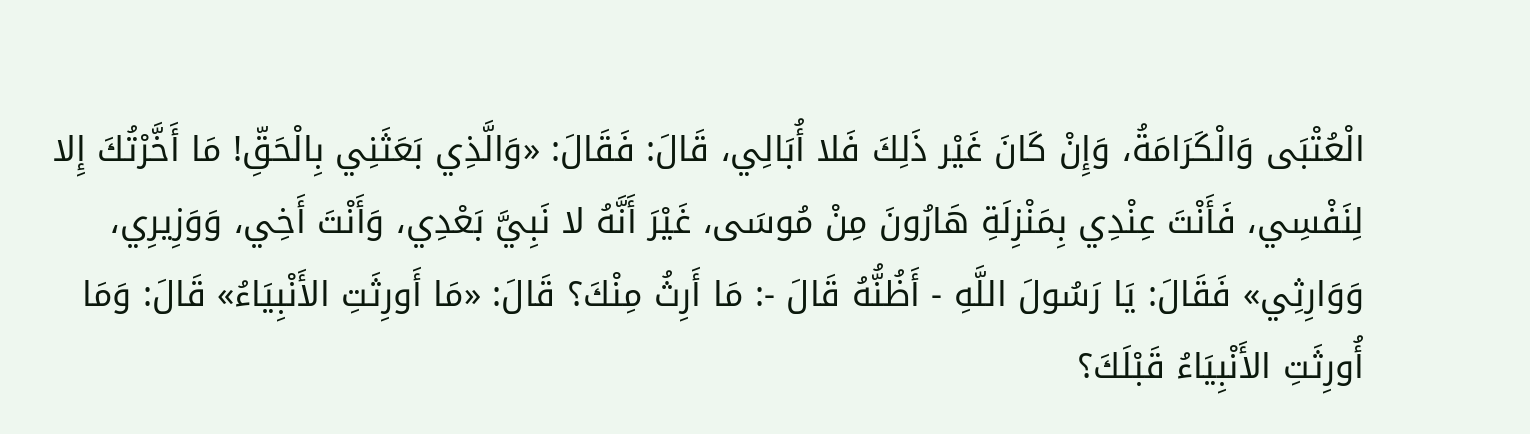الْعُتْبَى وَالْكَرَامَةُ، وَإِنْ كَانَ غَيْر ذَلِكَ فَلا أُبَالِي، قَالَ: فَقَالَ: «وَالَّذِي بَعَثَنِي بِالْحَقِّ! مَا أَخَّرْتُكَ إِلا لِنَفْسِي، فَأَنْتَ عِنْدِي بِمَنْزِلَةِ هَارُونَ مِنْ مُوسَى، غَيْرَ أَنَّهُ لا نَبِيَّ بَعْدِي، وَأَنْتَ أَخِي، وَوَزِيرِي، وَوَارِثِي» فَقَالَ: يَا رَسُولَ اللَّهِ - أَظُنُّهُ قَالَ -: مَا أَرِثُ مِنْكَ؟ قَالَ: «مَا أَورِثَتِ الأَنْبِيَاءُ» قَالَ: وَمَا أُورِثَتِ الأَنْبِيَاءُ قَبْلَكَ؟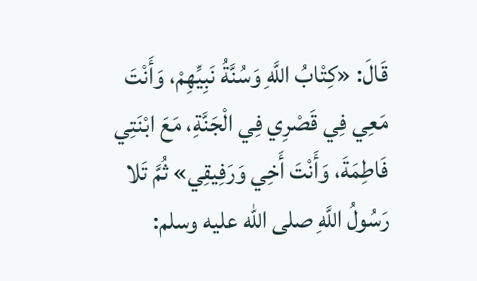قَالَ: «كِتْابُ اللَّهِ وَسُنَّةُ نَبِيِّهِمْ، وَأَنْتَ مَعِي فِي قَصْرِي فِي الْجَنَّةِ، مَعَ ابْنَتِي فَاطِمَةَ، وَأَنْتَ أَخِي وَرَفِيقِي» ثُمَّ تَلا رَسُولُ اللَّهِ صلى الله عليه وسلم: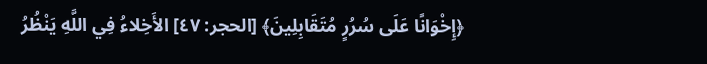﴿إِخْوَانًا عَلَى سُرُرٍ مُتَقَابِلِينَ﴾ [الحجر: ٤٧] الأَخِلاءُ فِي اللَّهِ يَنْظُرُ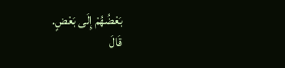بَعْضُهُمْ إِلَى بَعْضٍ.
قَالَ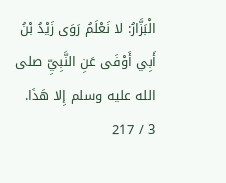الْبَزَّارُ: لا نَعْلَمُ رَوَى زَيْدُ بْنُ أَبِي أَوْفَى عَنِ النَّبِيِّ صلى الله عليه وسلم إِلا هَذَا.
3 / 217